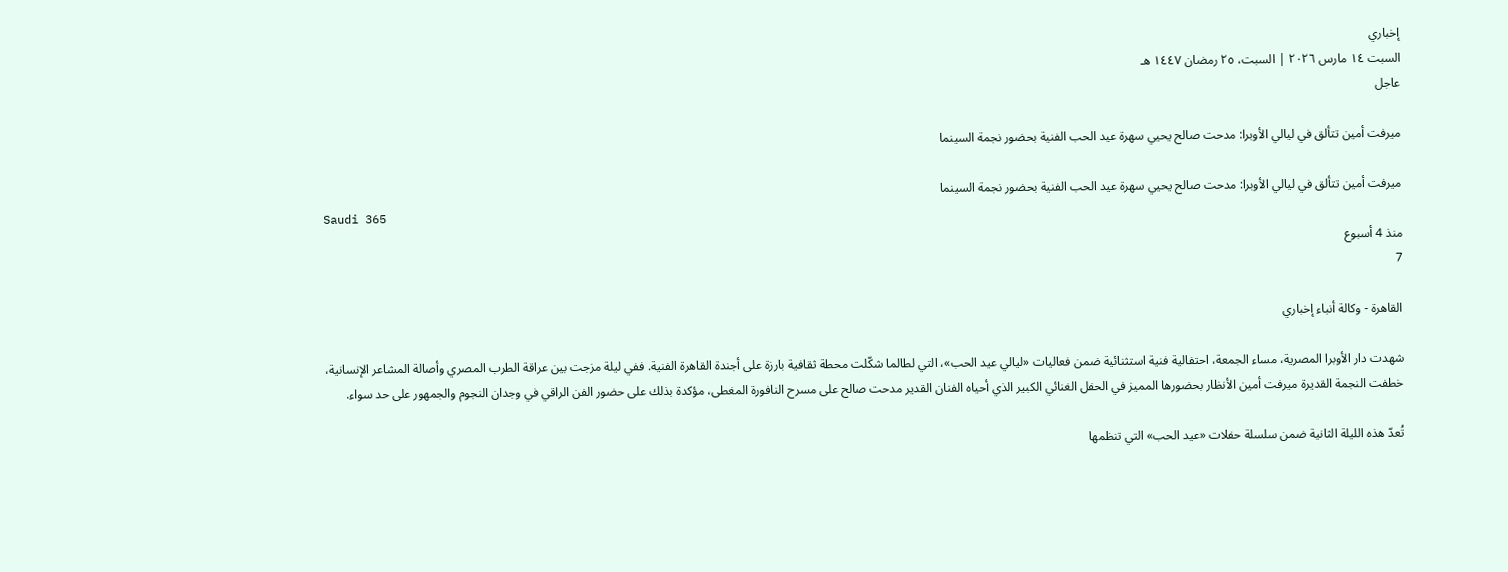إخباري
السبت ١٤ مارس ٢٠٢٦ | السبت، ٢٥ رمضان ١٤٤٧ هـ
عاجل

ميرفت أمين تتألق في ليالي الأوبرا: مدحت صالح يحيي سهرة عيد الحب الفنية بحضور نجمة السينما

ميرفت أمين تتألق في ليالي الأوبرا: مدحت صالح يحيي سهرة عيد الحب الفنية بحضور نجمة السينما
Saudi 365
منذ 4 أسبوع
7

القاهرة - وكالة أنباء إخباري

شهدت دار الأوبرا المصرية، مساء الجمعة، احتفالية فنية استثنائية ضمن فعاليات «ليالي عيد الحب»، التي لطالما شكّلت محطة ثقافية بارزة على أجندة القاهرة الفنية. ففي ليلة مزجت بين عراقة الطرب المصري وأصالة المشاعر الإنسانية، خطفت النجمة القديرة ميرفت أمين الأنظار بحضورها المميز في الحفل الغنائي الكبير الذي أحياه الفنان القدير مدحت صالح على مسرح النافورة المغطى، مؤكدة بذلك على حضور الفن الراقي في وجدان النجوم والجمهور على حد سواء.

تُعدّ هذه الليلة الثانية ضمن سلسلة حفلات «عيد الحب» التي تنظمها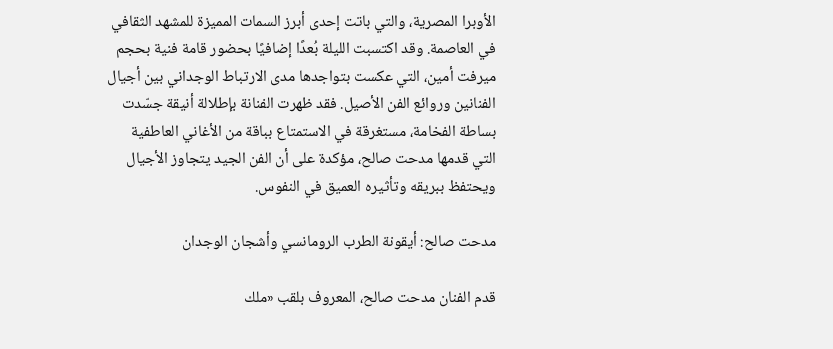الأوبرا المصرية، والتي باتت إحدى أبرز السمات المميزة للمشهد الثقافي في العاصمة. وقد اكتسبت الليلة بُعدًا إضافيًا بحضور قامة فنية بحجم ميرفت أمين، التي عكست بتواجدها مدى الارتباط الوجداني بين أجيال الفنانين وروائع الفن الأصيل. فقد ظهرت الفنانة بإطلالة أنيقة جسّدت بساطة الفخامة، مستغرقة في الاستمتاع بباقة من الأغاني العاطفية التي قدمها مدحت صالح، مؤكدة على أن الفن الجيد يتجاوز الأجيال ويحتفظ ببريقه وتأثيره العميق في النفوس.

مدحت صالح: أيقونة الطرب الرومانسي وأشجان الوجدان

قدم الفنان مدحت صالح، المعروف بلقب «ملك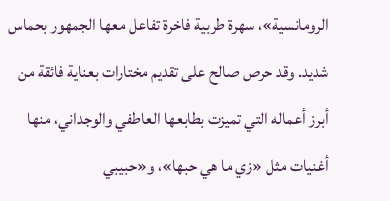الرومانسية»، سهرة طربية فاخرة تفاعل معها الجمهور بحماس شديد. وقد حرص صالح على تقديم مختارات بعناية فائقة من أبرز أعماله التي تميزت بطابعها العاطفي والوجداني، منها أغنيات مثل «زي ما هي حبها»، و«حبيبي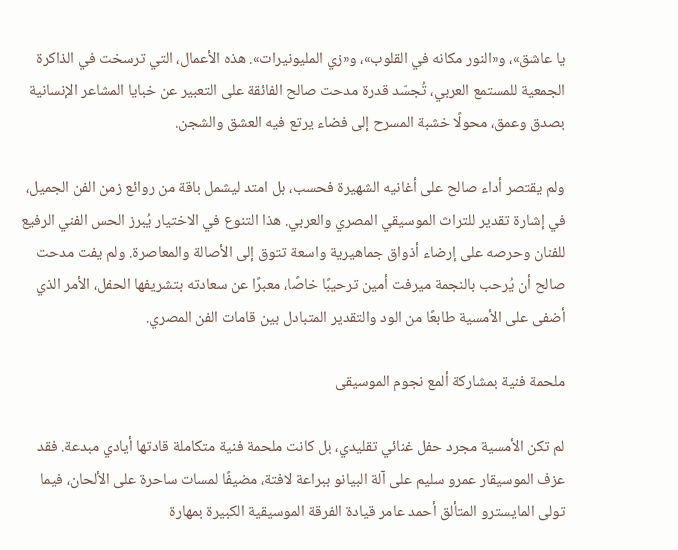يا عاشق»، و«النور مكانه في القلوب»، و«زي المليونيرات». هذه الأعمال، التي ترسخت في الذاكرة الجمعية للمستمع العربي، تُجسّد قدرة مدحت صالح الفائقة على التعبير عن خبايا المشاعر الإنسانية بصدق وعمق، محولًا خشبة المسرح إلى فضاء يرتع فيه العشق والشجن.

ولم يقتصر أداء صالح على أغانيه الشهيرة فحسب، بل امتد ليشمل باقة من روائع زمن الفن الجميل، في إشارة تقدير للتراث الموسيقي المصري والعربي. هذا التنوع في الاختيار يُبرز الحس الفني الرفيع للفنان وحرصه على إرضاء أذواق جماهيرية واسعة تتوق إلى الأصالة والمعاصرة. ولم يفت مدحت صالح أن يُرحب بالنجمة ميرفت أمين ترحيبًا خاصًا، معبرًا عن سعادته بتشريفها الحفل، الأمر الذي أضفى على الأمسية طابعًا من الود والتقدير المتبادل بين قامات الفن المصري.

ملحمة فنية بمشاركة ألمع نجوم الموسيقى

لم تكن الأمسية مجرد حفل غنائي تقليدي، بل كانت ملحمة فنية متكاملة قادتها أيادي مبدعة. فقد عزف الموسيقار عمرو سليم على آلة البيانو ببراعة لافتة، مضيفًا لمسات ساحرة على الألحان، فيما تولى المايسترو المتألق أحمد عامر قيادة الفرقة الموسيقية الكبيرة بمهارة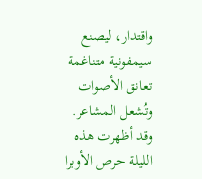واقتدار، ليصنع سيمفونية متناغمة تعانق الأصوات وتُشعل المشاعر. وقد أظهرت هذه الليلة حرص الأوبرا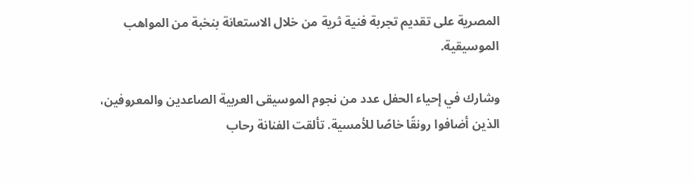المصرية على تقديم تجربة فنية ثرية من خلال الاستعانة بنخبة من المواهب الموسيقية.

وشارك في إحياء الحفل عدد من نجوم الموسيقى العربية الصاعدين والمعروفين، الذين أضافوا رونقًا خاصًا للأمسية. تألقت الفنانة رحاب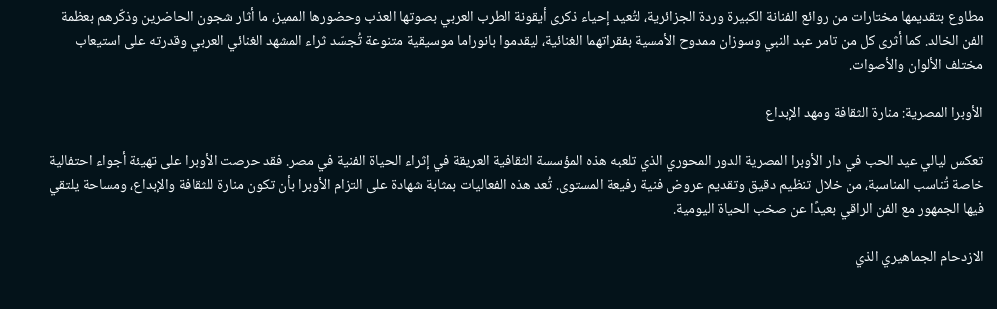مطاوع بتقديمها مختارات من روائع الفنانة الكبيرة وردة الجزائرية، لتُعيد إحياء ذكرى أيقونة الطرب العربي بصوتها العذب وحضورها المميز، ما أثار شجون الحاضرين وذكّرهم بعظمة الفن الخالد. كما أثرى كل من تامر عبد النبي وسوزان ممدوح الأمسية بفقراتهما الغنائية، ليقدموا بانوراما موسيقية متنوعة تُجسّد ثراء المشهد الغنائي العربي وقدرته على استيعاب مختلف الألوان والأصوات.

الأوبرا المصرية: منارة الثقافة ومهد الإبداع

تعكس ليالي عيد الحب في دار الأوبرا المصرية الدور المحوري الذي تلعبه هذه المؤسسة الثقافية العريقة في إثراء الحياة الفنية في مصر. فقد حرصت الأوبرا على تهيئة أجواء احتفالية خاصة تُناسب المناسبة، من خلال تنظيم دقيق وتقديم عروض فنية رفيعة المستوى. تُعد هذه الفعاليات بمثابة شهادة على التزام الأوبرا بأن تكون منارة للثقافة والإبداع، ومساحة يلتقي فيها الجمهور مع الفن الراقي بعيدًا عن صخب الحياة اليومية.

الازدحام الجماهيري الذي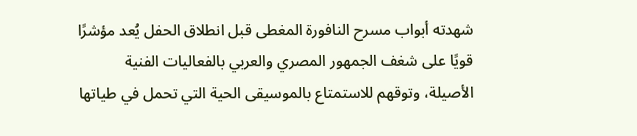شهدته أبواب مسرح النافورة المغطى قبل انطلاق الحفل يُعد مؤشرًا قويًا على شغف الجمهور المصري والعربي بالفعاليات الفنية الأصيلة، وتوقهم للاستمتاع بالموسيقى الحية التي تحمل في طياتها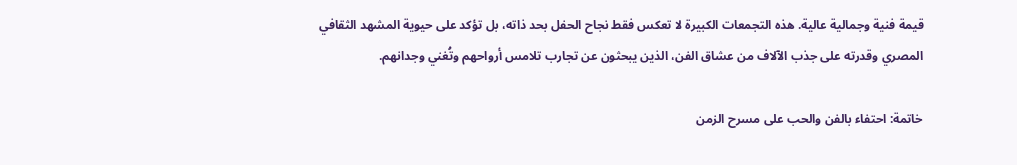قيمة فنية وجمالية عالية. هذه التجمعات الكبيرة لا تعكس فقط نجاح الحفل بحد ذاته، بل تؤكد على حيوية المشهد الثقافي المصري وقدرته على جذب الآلاف من عشاق الفن، الذين يبحثون عن تجارب تلامس أرواحهم وتُغني وجدانهم.

خاتمة: احتفاء بالفن والحب على مسرح الزمن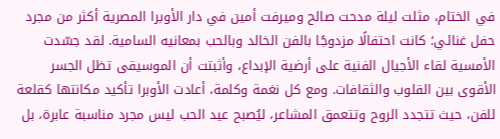في الختام، مثلت ليلة مدحت صالح وميرفت أمين في دار الأوبرا المصرية أكثر من مجرد حفل غنائي؛ كانت احتفالًا مزدوجًا بالفن الخالد وبالحب بمعانيه السامية. لقد جسّدت الأمسية لقاء الأجيال الفنية على أرضية الإبداع، وأثبتت أن الموسيقى تظل الجسر الأقوى بين القلوب والثقافات. ومع كل نغمة وكلمة، أعادت الأوبرا تأكيد مكانتها كقلعة للفن، حيث تتجدد الروح وتتعمق المشاعر، ليُصبح عيد الحب ليس مجرد مناسبة عابرة، بل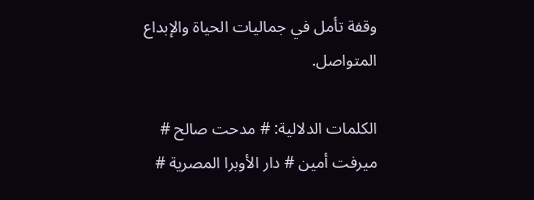وقفة تأمل في جماليات الحياة والإبداع المتواصل.

الكلمات الدلالية: # مدحت صالح # ميرفت أمين # دار الأوبرا المصرية #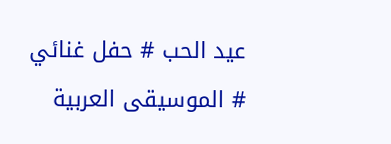عيد الحب # حفل غنائي # الموسيقى العربية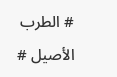# الطرب الأصيل #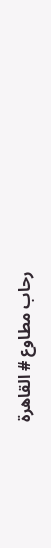رحاب مطاوع # القاهرة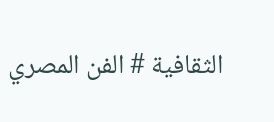الثقافية # الفن المصري